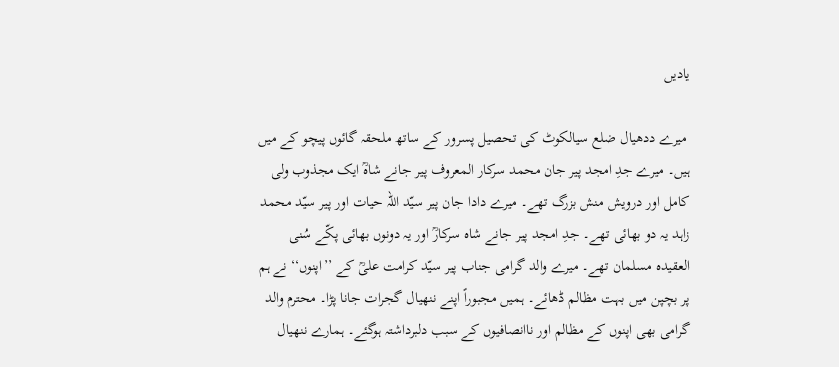یادیں

 میرے ددھیال ضلع سیالکوٹ کی تحصیل پسرور کے ساتھ ملحقہ گائوں پیچو کے میں ہیں۔ میرے جدِ امجد پیر جان محمد سرکار المعروف پیر جانے شاہؒ ایک مجذوب ولی کامل اور درویش منش بزرگ تھے۔ میرے دادا جان پیر سیّد اللہ حیات اور پیر سیّد محمد زاہد یہ دو بھائی تھے۔ جدِ امجد پیر جانے شاہ سرکارؒ اور یہ دونوں بھائی پکّے سُنی العقیدہ مسلمان تھے۔ میرے والد گرامی جناب پیر سیّد کرامت علیؒ کے ’’اپنوں‘‘ نے ہم پر بچپن میں بہت مظالم ڈھائے۔ ہمیں مجبوراً اپنے ننھیال گجرات جانا پڑا۔ محترم والد گرامی بھی اپنوں کے مظالم اور ناانصافیوں کے سبب دلبرداشتہ ہوگئے۔ ہمارے ننھیال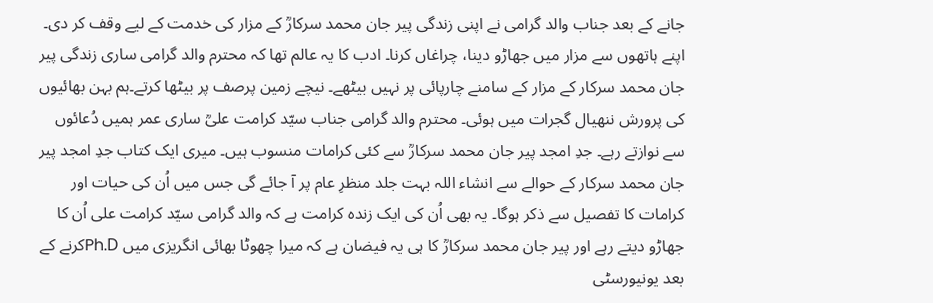جانے کے بعد جناب والد گرامی نے اپنی زندگی پیر جان محمد سرکارؒ کے مزار کی خدمت کے لیے وقف کر دی۔ اپنے ہاتھوں سے مزار میں جھاڑو دینا، چراغاں کرنا۔ ادب کا یہ عالم تھا کہ محترم والد گرامی ساری زندگی پیر جان محمد سرکار کے مزار کے سامنے چارپائی پر نہیں بیٹھے۔ نیچے زمین پرصف پر بیٹھا کرتے۔ہم بہن بھائیوں کی پرورش ننھیال گجرات میں ہوئی۔ محترم والد گرامی جناب سیّد کرامت علیؒ ساری عمر ہمیں دُعائوں سے نوازتے رہے۔ جدِ امجد پیر جان محمد سرکارؒ سے کئی کرامات منسوب ہیں۔ میری ایک کتاب جدِ امجد پیر جان محمد سرکار کے حوالے سے انشاء اللہ بہت جلد منظرِ عام پر آ جائے گی جس میں اُن کی حیات اور کرامات کا تفصیل سے ذکر ہوگا۔ یہ بھی اُن کی ایک زندہ کرامت ہے کہ والد گرامی سیّد کرامت علی اُن کا جھاڑو دیتے رہے اور پیر جان محمد سرکارؒ کا ہی یہ فیضان ہے کہ میرا چھوٹا بھائی انگریزی میں Ph.Dکرنے کے بعد یونیورسٹی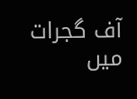آف گجرات میں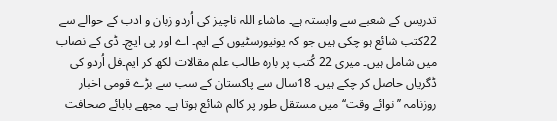تدریس کے شعبے سے وابستہ ہے۔ ماشاء اللہ ناچیز کی اُردو زبان و ادب کے حوالے سے 22کتب شائع ہو چکی ہیں جو کہ یونیورسٹیوں کے ایم۔ اے اور پی ایچ۔ ڈی کے نصاب میں شامل ہیں۔ میری 22 کُتب پر بارہ طالب علم مقالات لکھ کر ایم۔فل اُردو کی ڈگریاں حاصل کر چکے ہیں۔ 18سال سے پاکستان کے سب سے بڑے قومی اخبار روزنامہ ’’نوائے وقت‘‘ میں مستقل طور پر کالم شائع ہوتا ہے۔ مجھے بابائے صحافت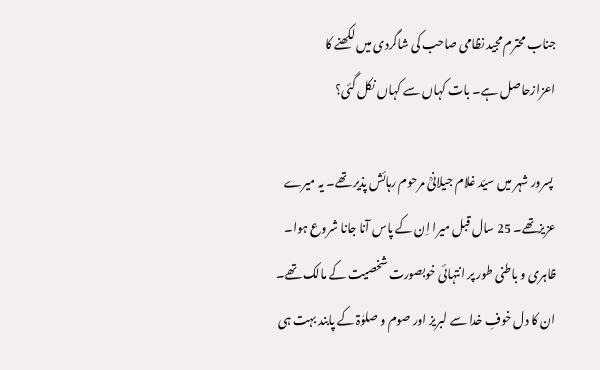جناب محترم مجید نظامی صاحب کی شاگردی میں لکھنے کا اعزازحاصل ہے۔ بات کہاں سے کہاں نکل گئی؟

 پسرور شہر میں سیّد غلام جیلانیؒ مرحوم رہائش پذیر تھے۔ یہ میرے عزیزتھے۔ 25 سال قبل میرا اِن کے پاس آنا جانا شروع ہوا۔ ظاہری و باطنی طور پر انتہائی خوبصورت شخصیت کے مالک تھے۔ ان کا دل خوفِ خدا سے لبریز اور صوم و صلوٰۃ کے پابند بہت ہی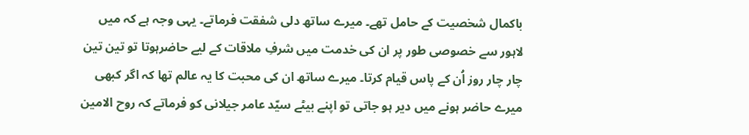باکمال شخصیت کے حامل تھے۔ میرے ساتھ دلی شفقت فرماتے۔ یہی وجہ ہے کہ میں لاہور سے خصوصی طور پر ان کی خدمت میں شرفِ ملاقات کے لیے حاضرہوتا تو تین تین چار چار روز اُن کے پاس قیام کرتا۔ میرے ساتھ ان کی محبت کا یہ عالم تھا کہ اگر کبھی میرے حاضر ہونے میں دیر ہو جاتی تو اپنے بیٹے سیّد عامر جیلانی کو فرماتے کہ روح الامین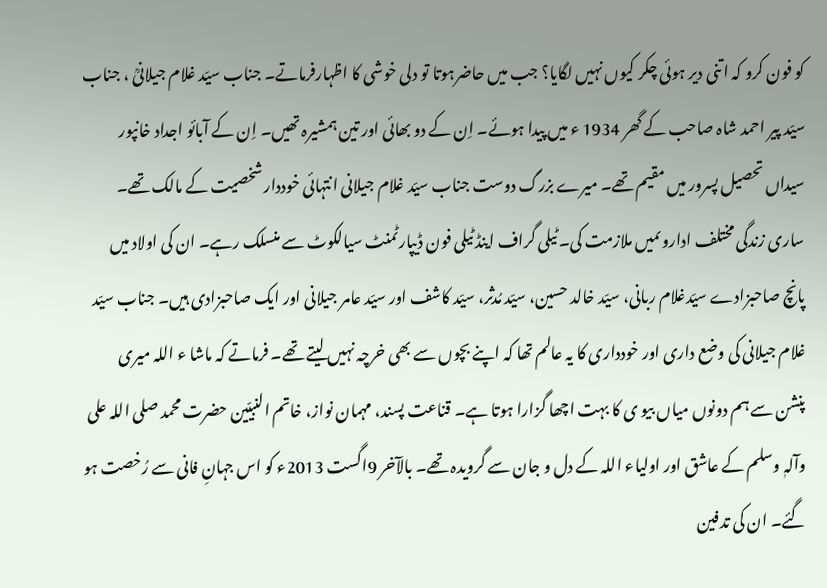کو فون کرو کہ اتنی دیر ہوئی چکر کیوں نہیں لگایا؟ جب میں حاضرہوتا تو دلی خوشی کا اظہارفرماتے۔ جناب سیّد غلام جیلانیؒ ، جناب سیّد پیر احمد شاہ صاحب کے گھر 1934 ء میں پیدا ہوئے۔ اِن کے دو بھائی اور تین ہمشیرہ تھیں۔ اِن کے آبائو اجداد خانپور سیداں تحصیل پسرور میں مقیم تھے۔ میرے بزرگ دوست جناب سیّد غلام جیلانی انتہائی خوددار شخصیت کے مالک تھے۔ ساری زندگی مختلف اداروںمیں ملازمت کی۔ ٹیلی گراف اینڈ ٹیلی فون ڈیپارٹمنٹ سیالکوٹ سے منسلک رہے۔ ان کی اولاد میں پانچ صاحبزادے سیّدغلام ربانی، سیّد خالد حسین، سیّد مُدثر، سیّد کاشف اور سیّد عامر جیلانی اور ایک صاحبزادی ہیں۔ جناب سیّد غلام جیلانی کی وضع داری اور خودداری کا یہ عالم تھا کہ اپنے بچوں سے بھی خرچہ نہیں لیتے تھے۔ فرماتے کہ ماشا ء اللہ میری پنشن سے ہم دونوں میاں بیو ی کا بہت اچھا گزارا ہوتا ہے۔ قناعت پسند، مہمان نواز، خاتم النبیّین حضرت محمد صلی اللہ علی وآلہٖ وسلم کے عاشق اور اولیاء اللہ کے دل و جان سے گرویدہ تھے۔ بالآخر 9اگست 2013ء کو اس جہانِ فانی سے رُخصت ہو گئے۔ ان کی تدفین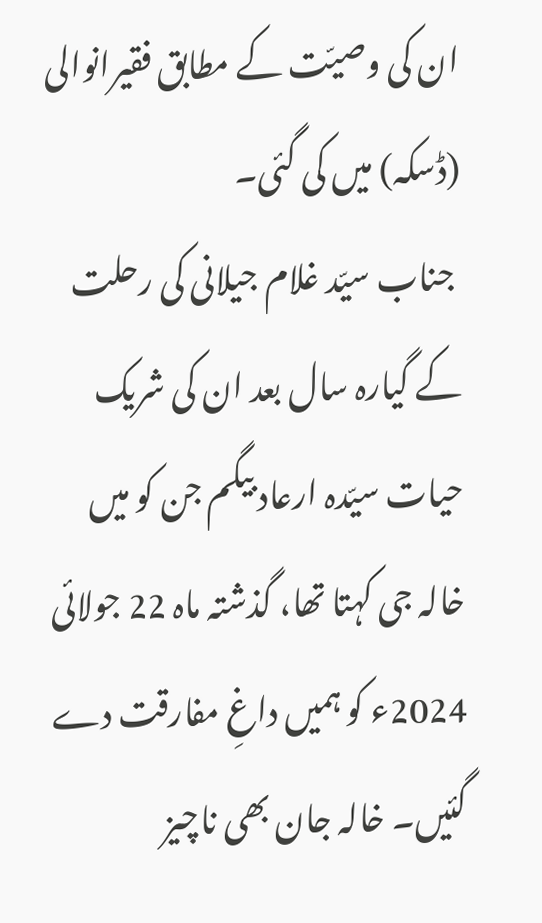ان کی وصیّت کے مطابق فقیرانوالی (ڈسکہ) میں کی گئی۔
 جناب سیّد غلام جیلانی کی رحلت کے گیارہ سال بعد ان کی شریک حیات سیّدہ ارعاد بیگم جن کو میں خالہ جی کہتا تھا، گذشتہ ماہ 22 جولائی 2024ء کو ہمیں داغِ مفارقت دے گئیں۔ خالہ جان بھی ناچیز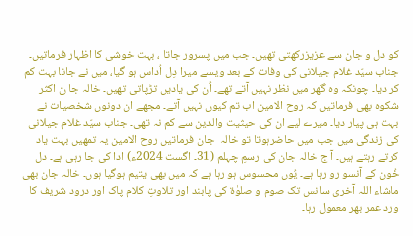کو دل و جان سے عزیزرکھتی تھیں۔ جب میں پسرور جاتا ، بہت خوشی کا اظہار فرماتیں۔ جناب سیّد غلام جیلانی کی وفات کے بعد ویسے میرا دِل اُداس ہو گیا، میں نے جانا بہت کم کر دیا۔ چونکہ وہ گھر میں نظر نہیں آتے تھے۔ اُن کی یادیں تڑپاتی تھیں۔ خالہ جا ن اکثر شکوہ بھی فرماتیں کہ روح الامین اب تم کیوں نہیں آتے۔ مجھے ان دونوں شخصیات نے بہت ہی پیار دیا۔ میرے لیے ان کی حیثیت والدین سے کم نہ تھی۔ جناب سیّد غلام جیلانی کی زندگی میں جب میں حاضرہوتا تو خالہ  جان فرماتیں روح الامین یہ تمھیں بہت یاد کرتے رہتے ہیں۔ آ ج خالہ جان کی رسمِ چہلم (31۔ اگست 2024ء) ادا کی جا رہی ہے۔ دل خُون کے آنسو رو رہا ہے۔ یُوں محسوس ہو رہا ہے کہ میں بھی یتیم ہوگیا ہوں۔ خالہ جان بھی ماشاء اللہ آخری سانس تک صوم و صلوٰۃ کی پابند اور تلاوتِ کلام پاک اور درود شریف کا ورد عمر بھر معمول رہا۔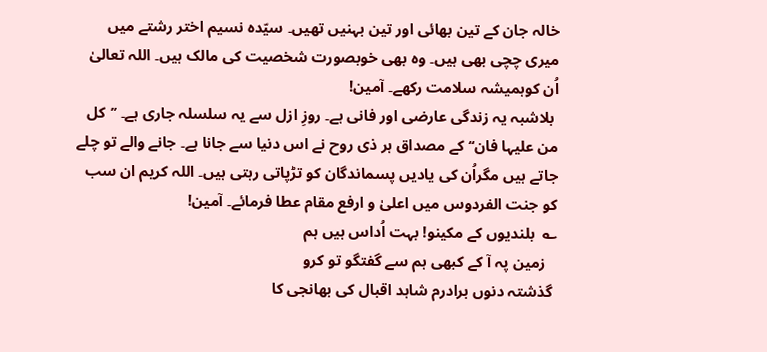خالہ جان کے تین بھائی اور تین بہنیں تھیں۔ سیّدہ نسیم اختر رشتے میں میری چچی بھی ہیں۔ وہ بھی خوبصورت شخصیت کی مالک ہیں۔ اللہ تعالیٰ اُن کوہمیشہ سلامت رکھے۔ آمین!
 بلاشبہ یہ زندگی عارضی اور فانی ہے۔ روزِ ازل سے یہ سلسلہ جاری ہے۔ ’’کل من علیہا فان‘‘ کے مصداق ہر ذی روح نے اس دنیا سے جانا ہے۔ جانے والے تو چلے جاتے ہیں مگراُن کی یادیں پسماندگان کو تڑپاتی رہتی ہیں۔ اللہ کریم ان سب کو جنت الفردوس میں اعلیٰ و ارفع مقام عطا فرمائے۔ آمین!
؎  بلندیوں کے مکینو! بہت اُداس ہیں ہم
   زمین پہ آ کے کبھی ہم سے گفتگو تو کرو
 گذشتہ دنوں برادرم شاہد اقبال کی بھانجی کا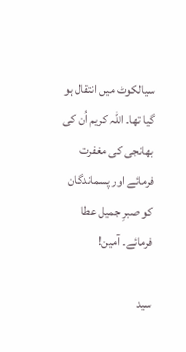سیالکوٹ میں انتقال ہو گیا تھا۔ اللہ کریم اُن کی بھانجی کی مغفرت فرمائے اور پسماندگان کو صبرِ جمیل عطا فرمائے۔ آمین!

سید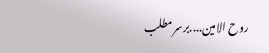روح الامین....برسرمطلب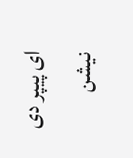ای پیپر دی نیشن